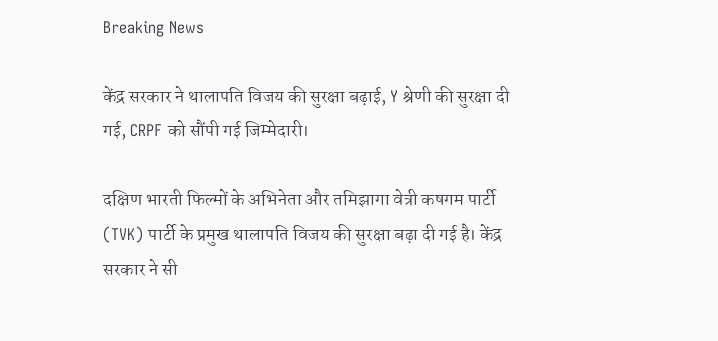Breaking News

केंद्र सरकार ने थालापति विजय की सुरक्षा बढ़ाई, Y श्रेणी की सुरक्षा दी गई, CRPF को सौंपी गई जिम्मेदारी।

दक्षिण भारती फिल्मों के अभिनेता और तमिझागा वेत्री कषगम पार्टी (TVK) पार्टी के प्रमुख थालापति विजय की सुरक्षा बढ़ा दी गई है। केंद्र सरकार ने सी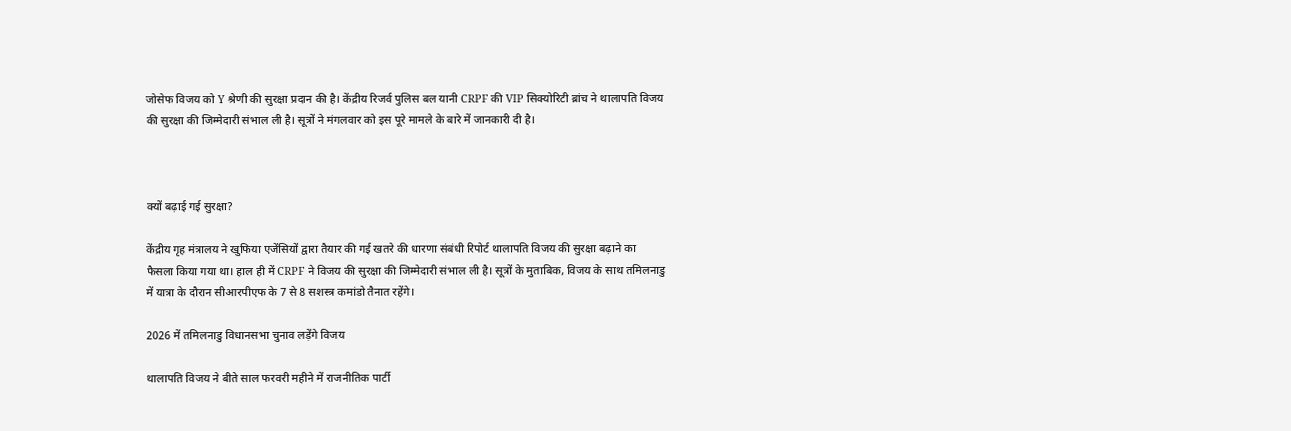जोसेफ विजय को Y श्रेणी की सुरक्षा प्रदान की है। केंद्रीय रिजर्व पुलिस बल यानी CRPF की VIP सिक्योरिटी ब्रांच ने थालापति विजय की सुरक्षा की जिम्मेदारी संभाल ली है। सूत्रों ने मंगलवार को इस पूरे मामले के बारे में जानकारी दी है।



क्यों बढ़ाई गई सुरक्षा?

केंद्रीय गृह मंत्रालय ने खुफिया एजेंसियों द्वारा तैयार की गई खतरे की धारणा संबंधी रिपोर्ट थालापति विजय की सुरक्षा बढ़ाने का फैसला किया गया था। हाल ही में CRPF ने विजय की सुरक्षा की जिम्मेदारी संभाल ली है। सूत्रों के मुताबिक, विजय के साथ तमिलनाडु में यात्रा के दौरान सीआरपीएफ के 7 से 8 सशस्त्र कमांडो तैनात रहेंगे।

2026 में तमिलनाडु विधानसभा चुनाव लड़ेंगे विजय

थालापति विजय ने बीते साल फरवरी महीने में राजनीतिक पार्टी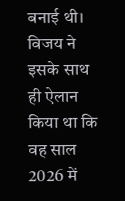बनाई थी। विजय ने इसके साथ ही ऐलान किया था कि वह साल 2026 में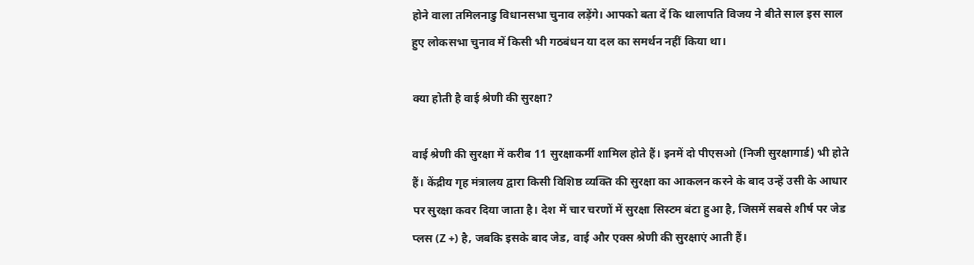होने वाला तमिलनाडु विधानसभा चुनाव लड़ेंगे। आपको बता दें कि थालापति विजय ने बीते साल इस साल हुए लोकसभा चुनाव में किसी भी गठबंधन या दल का समर्थन नहीं किया था।

क्या होती है वाई श्रेणी की सुरक्षा?

वाई श्रेणी की सुरक्षा में करीब 11 सुरक्षाकर्मी शामिल होते हैं। इनमें दो पीएसओ (निजी सुरक्षागार्ड) भी होते हैं। केंद्रीय गृह मंत्रालय द्वारा किसी विशिष्ठ व्यक्ति की सुरक्षा का आकलन करने के बाद उन्हें उसी के आधार पर सुरक्षा कवर दिया जाता है। देश में चार चरणों में सुरक्षा सिस्‍टम बंटा हुआ है, जिसमें सबसे शीर्ष पर जेड प्‍लस (Z +) है, जबकि इसके बाद जेड, वाई और एक्‍स श्रेणी की सुरक्षाएं आती हैं।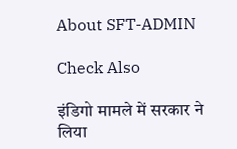About SFT-ADMIN

Check Also

इंडिगो मामले में सरकार ने लिया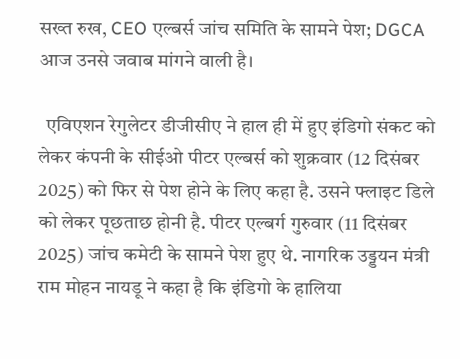सख्त रुख, CEO एल्बर्स जांच समिति के सामने पेश; DGCA आज उनसे जवाब मांगने वाली है।

  एविएशन रेगुलेटर डीजीसीए ने हाल ही में हुए इंडिगो संकट को लेकर कंपनी के सीईओ पीटर एल्बर्स को शुक्रवार (12 दिसंबर 2025) को फिर से पेश होने के लिए कहा है. उसने फ्लाइट डिले को लेकर पूछताछ होनी है. पीटर एल्बर्ग गुरुवार (11 दिसंबर 2025) जांच कमेटी के सामने पेश हुए थे. नागरिक उड्डयन मंत्री राम मोहन नायडू ने कहा है कि इंडिगो के हालिया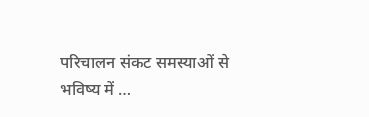परिचालन संकट समस्याओं से भविष्य में …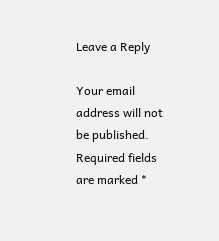Leave a Reply

Your email address will not be published. Required fields are marked *